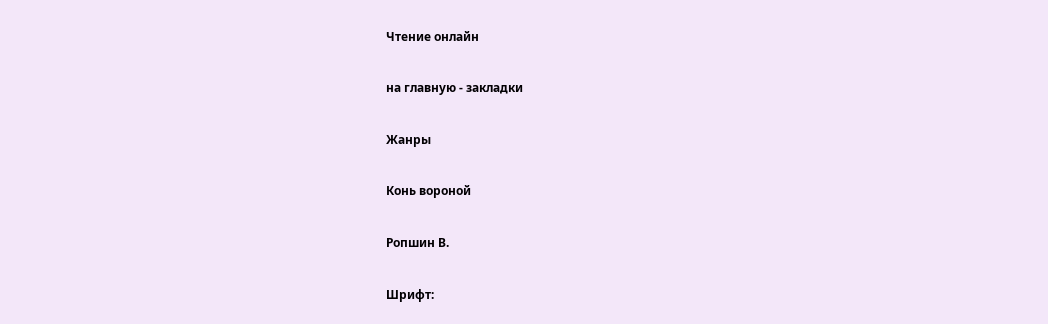Чтение онлайн

на главную - закладки

Жанры

Конь вороной

Ропшин В.

Шрифт: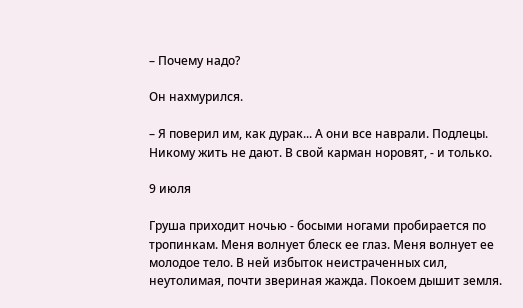– Почему надо?

Он нахмурился.

– Я поверил им, как дурак... А они все наврали. Подлецы. Никому жить не дают. В свой карман норовят, - и только.

9 июля

Груша приходит ночью - босыми ногами пробирается по тропинкам. Меня волнует блеск ее глаз. Меня волнует ее молодое тело. В ней избыток неистраченных сил, неутолимая, почти звериная жажда. Покоем дышит земля.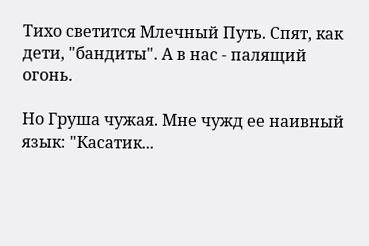Тихо светится Млечный Путь. Спят, как дети, "бандиты". А в нас - палящий огонь.

Но Груша чужая. Мне чужд ее наивный язык: "Касатик...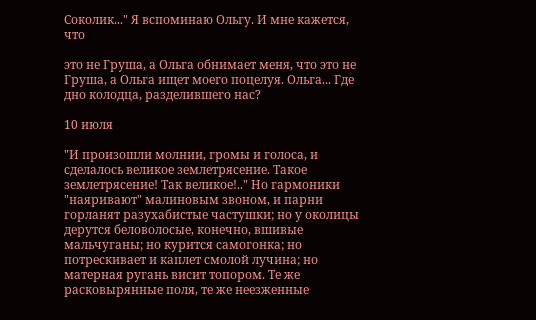Соколик..." Я вспоминаю Ольгу. И мне кажется, что

это не Груша, а Ольга обнимает меня, что это не Груша, а Ольга ищет моего поцелуя. Ольга... Где дно колодца, разделившего нас?

10 июля

"И произошли молнии, громы и голоса, и сделалось великое землетрясение. Такое землетрясение! Так великое!.." Но гармоники "наяривают" малиновым звоном, и парни горланят разухабистые частушки; но у околицы дерутся беловолосые, конечно, вшивые мальчуганы; но курится самогонка; но потрескивает и каплет смолой лучина; но матерная ругань висит топором. Те же расковырянные поля, те же неезженные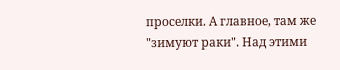проселки. А главное, там же "зимуют раки". Над этими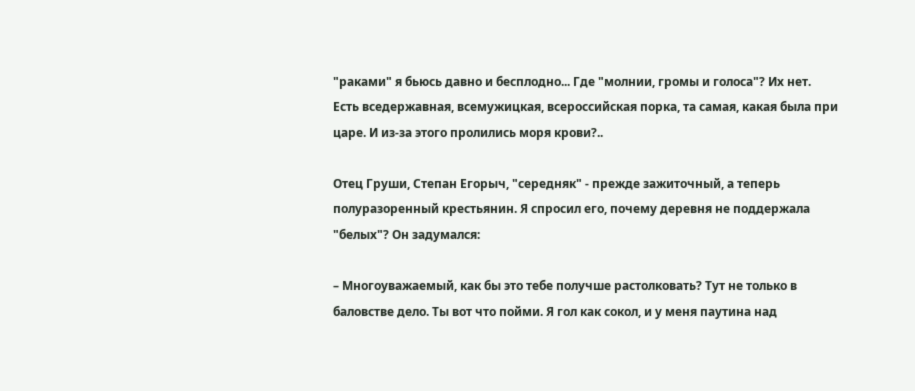"раками" я бьюсь давно и бесплодно... Где "молнии, громы и голоса"? Их нет. Есть вседержавная, всемужицкая, всероссийская порка, та самая, какая была при царе. И из-за этого пролились моря крови?..

Отец Груши, Степан Егорыч, "середняк" - прежде зажиточный, а теперь полуразоренный крестьянин. Я спросил его, почему деревня не поддержала "белых"? Он задумался:

– Многоуважаемый, как бы это тебе получше растолковать? Тут не только в баловстве дело. Ты вот что пойми. Я гол как сокол, и у меня паутина над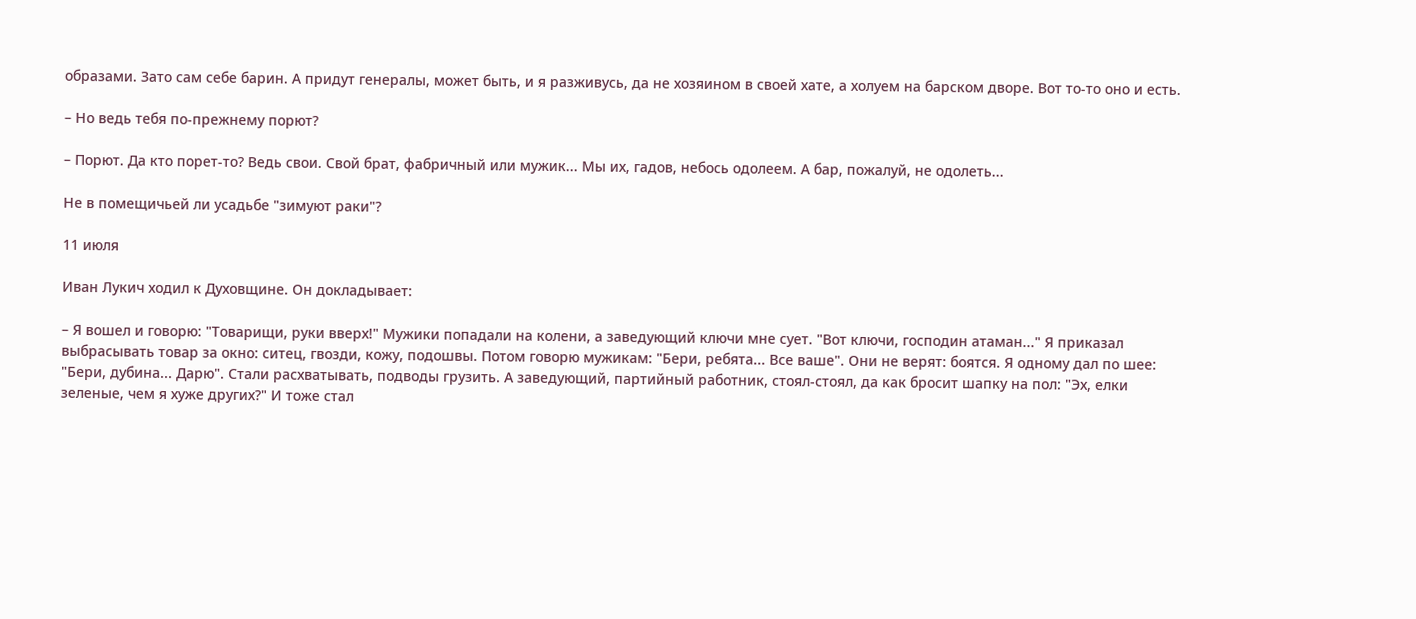образами. Зато сам себе барин. А придут генералы, может быть, и я разживусь, да не хозяином в своей хате, а холуем на барском дворе. Вот то-то оно и есть.

– Но ведь тебя по-прежнему порют?

– Порют. Да кто порет-то? Ведь свои. Свой брат, фабричный или мужик... Мы их, гадов, небось одолеем. А бар, пожалуй, не одолеть...

Не в помещичьей ли усадьбе "зимуют раки"?

11 июля

Иван Лукич ходил к Духовщине. Он докладывает:

– Я вошел и говорю: "Товарищи, руки вверх!" Мужики попадали на колени, а заведующий ключи мне сует. "Вот ключи, господин атаман..." Я приказал выбрасывать товар за окно: ситец, гвозди, кожу, подошвы. Потом говорю мужикам: "Бери, ребята... Все ваше". Они не верят: боятся. Я одному дал по шее: "Бери, дубина... Дарю". Стали расхватывать, подводы грузить. А заведующий, партийный работник, стоял-стоял, да как бросит шапку на пол: "Эх, елки зеленые, чем я хуже других?" И тоже стал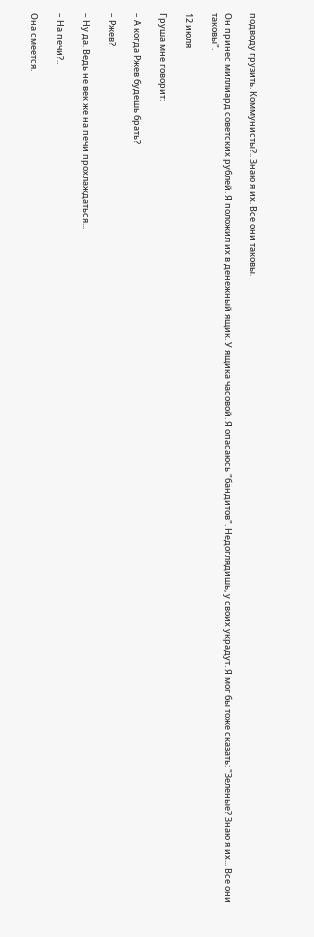подводу грузить. Коммунисты?.. Знаю я их. Все они таковы.

Он принес миллиард советских рублей. Я положил их в денежный ящик. У ящика часовой. Я опасаюсь "бандитов". Недоглядишь, у своих украдут. Я мог бы тоже сказать: "Зеленые? Знаю я их... Все они таковы".

12 июля

Груша мне говорит:

– А когда Ржев будешь брать?

– Ржев?

– Ну да. Ведь не век же на печи прохлаждаться...

– На печи?..

Она смеется.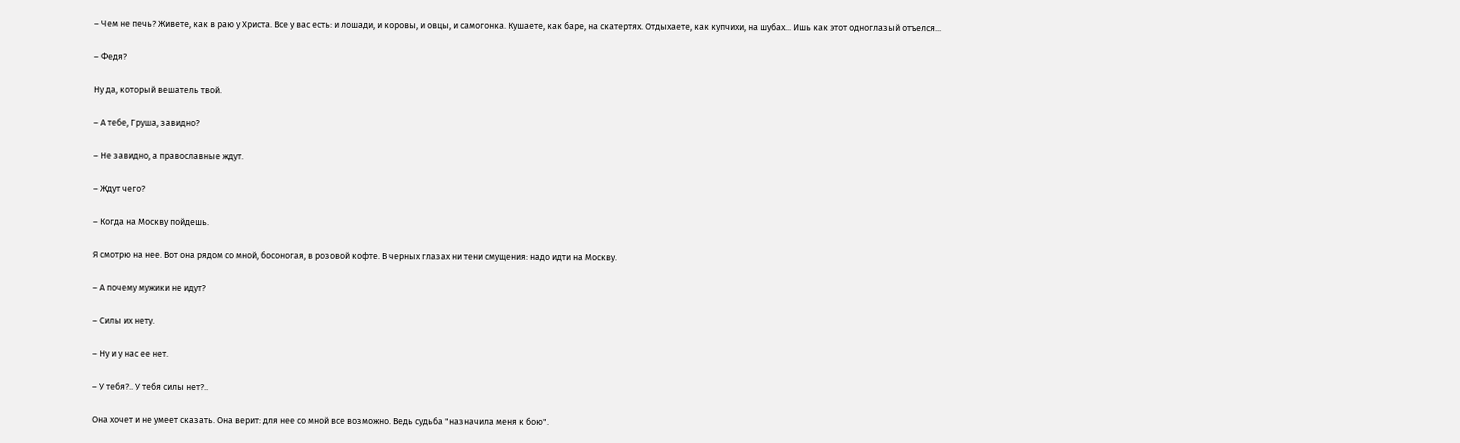– Чем не печь? Живете, как в раю у Христа. Все у вас есть: и лошади, и коровы, и овцы, и самогонка. Кушаете, как баре, на скатертях. Отдыхаете, как купчихи, на шубах... Ишь как этот одноглазый отъелся...

– Федя?

Ну да, который вешатель твой.

– А тебе, Груша, завидно?

– Не завидно, а православные ждут.

– Ждут чего?

– Когда на Москву пойдешь.

Я смотрю на нее. Вот она рядом со мной, босоногая, в розовой кофте. В черных глазах ни тени смущения: надо идти на Москву.

– А почему мужики не идут?

– Силы их нету.

– Ну и у нас ее нет.

– У тебя?.. У тебя силы нет?..

Она хочет и не умеет сказать. Она верит: для нее со мной все возможно. Ведь судьба "назначила меня к бою".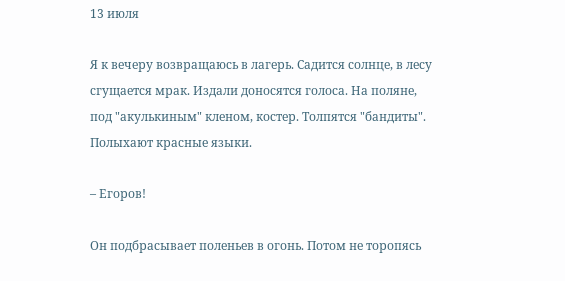13 июля

Я к вечеру возвращаюсь в лагерь. Садится солнце, в лесу сгущается мрак. Издали доносятся голоса. На поляне, под "акулькиным" кленом, костер. Толпятся "бандиты". Полыхают красные языки.

– Егоров!

Он подбрасывает поленьев в огонь. Потом не торопясь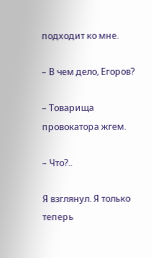подходит ко мне.

– В чем дело, Егоров?

– Товарища провокатора жгем.

– Что?..

Я взглянул. Я только теперь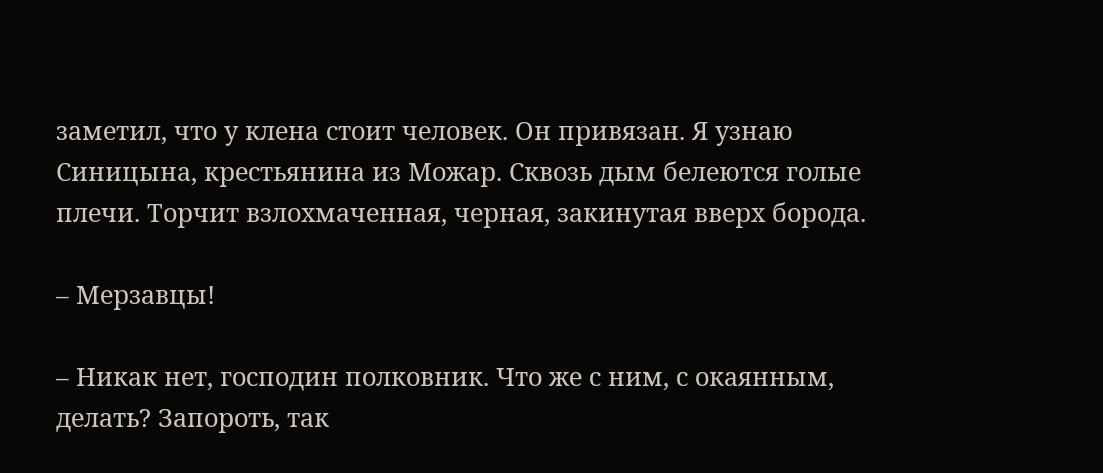заметил, что у клена стоит человек. Он привязан. Я узнаю Синицына, крестьянина из Можар. Сквозь дым белеются голые плечи. Торчит взлохмаченная, черная, закинутая вверх борода.

– Мерзавцы!

– Никак нет, господин полковник. Что же с ним, с окаянным, делать? Запороть, так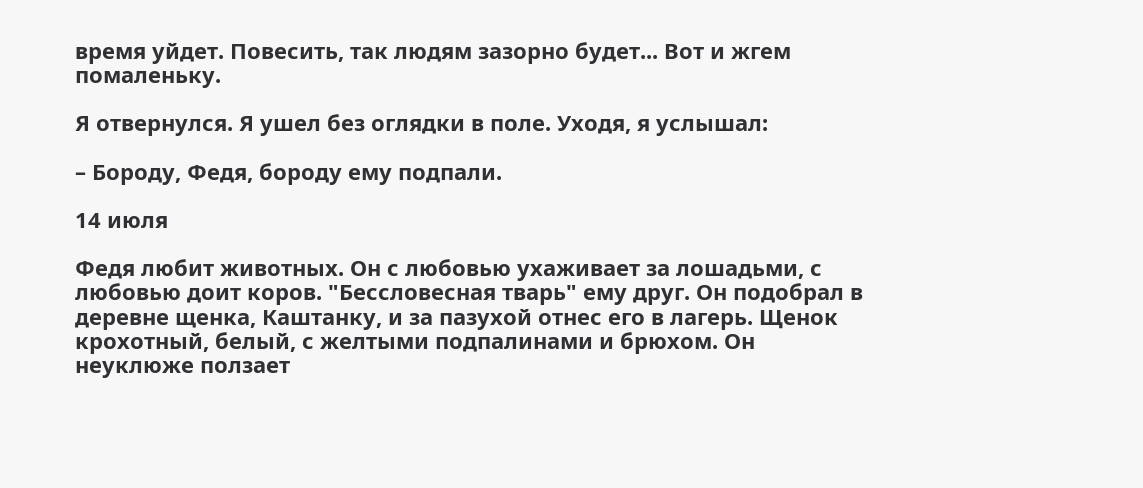время уйдет. Повесить, так людям зазорно будет... Вот и жгем помаленьку.

Я отвернулся. Я ушел без оглядки в поле. Уходя, я услышал:

– Бороду, Федя, бороду ему подпали.

14 июля

Федя любит животных. Он с любовью ухаживает за лошадьми, с любовью доит коров. "Бессловесная тварь" ему друг. Он подобрал в деревне щенка, Каштанку, и за пазухой отнес его в лагерь. Щенок крохотный, белый, с желтыми подпалинами и брюхом. Он неуклюже ползает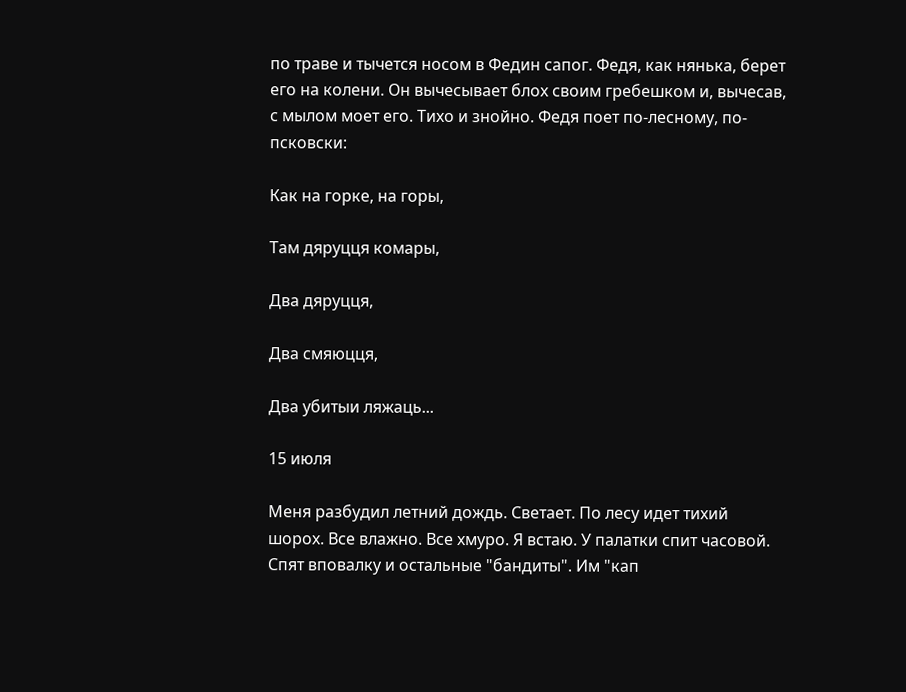по траве и тычется носом в Федин сапог. Федя, как нянька, берет его на колени. Он вычесывает блох своим гребешком и, вычесав, с мылом моет его. Тихо и знойно. Федя поет по-лесному, по-псковски:

Как на горке, на горы,

Там дяруцця комары,

Два дяруцця,

Два смяюцця,

Два убитыи ляжаць...

15 июля

Меня разбудил летний дождь. Светает. По лесу идет тихий шорох. Все влажно. Все хмуро. Я встаю. У палатки спит часовой. Спят вповалку и остальные "бандиты". Им "кап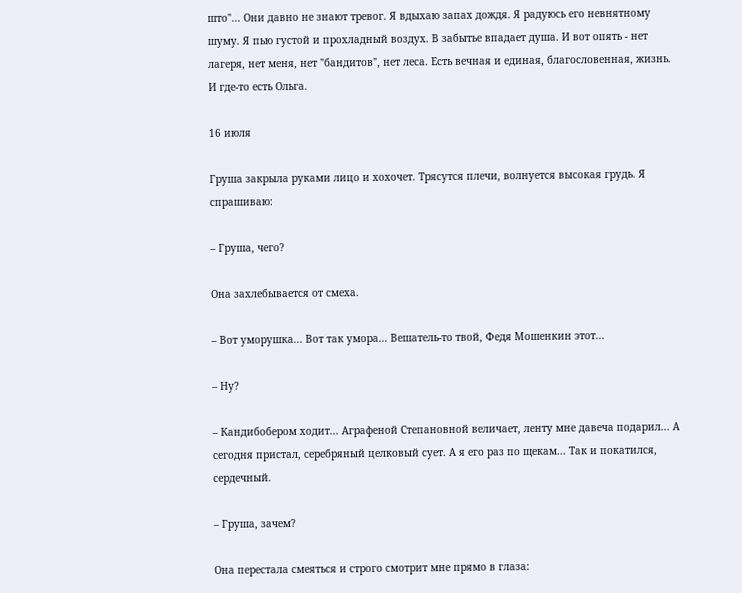што"... Они давно не знают тревог. Я вдыхаю запах дождя. Я радуюсь его невнятному шуму. Я пью густой и прохладный воздух. В забытье впадает душа. И вот опять - нет лагеря, нет меня, нет "бандитов", нет леса. Есть вечная и единая, благословенная, жизнь. И где-то есть Ольга.

16 июля

Груша закрыла руками лицо и хохочет. Трясутся плечи, волнуется высокая грудь. Я спрашиваю:

– Груша, чего?

Она захлебывается от смеха.

– Вот уморушка... Вот так умора... Вешатель-то твой, Федя Мошенкин этот...

– Ну?

– Кандибобером ходит... Аграфеной Степановной величает, ленту мне давеча подарил... А сегодня пристал, серебряный целковый сует. А я его раз по щекам... Так и покатился, сердечный.

– Груша, зачем?

Она перестала смеяться и строго смотрит мне прямо в глаза: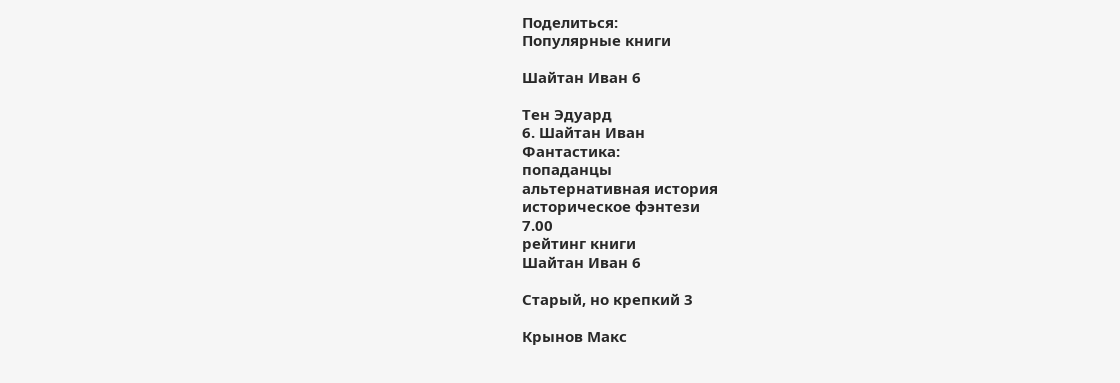Поделиться:
Популярные книги

Шайтан Иван 6

Тен Эдуард
6. Шайтан Иван
Фантастика:
попаданцы
альтернативная история
историческое фэнтези
7.00
рейтинг книги
Шайтан Иван 6

Старый, но крепкий 3

Крынов Макс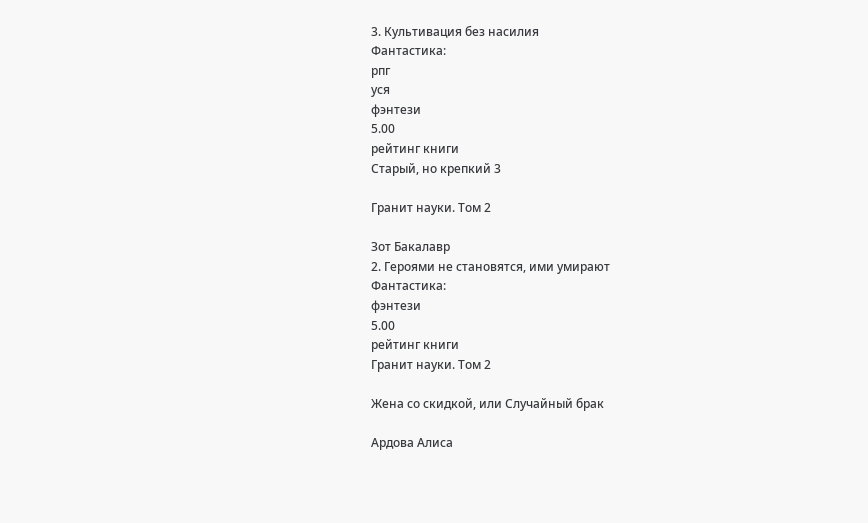3. Культивация без насилия
Фантастика:
рпг
уся
фэнтези
5.00
рейтинг книги
Старый, но крепкий 3

Гранит науки. Том 2

Зот Бакалавр
2. Героями не становятся, ими умирают
Фантастика:
фэнтези
5.00
рейтинг книги
Гранит науки. Том 2

Жена со скидкой, или Случайный брак

Ардова Алиса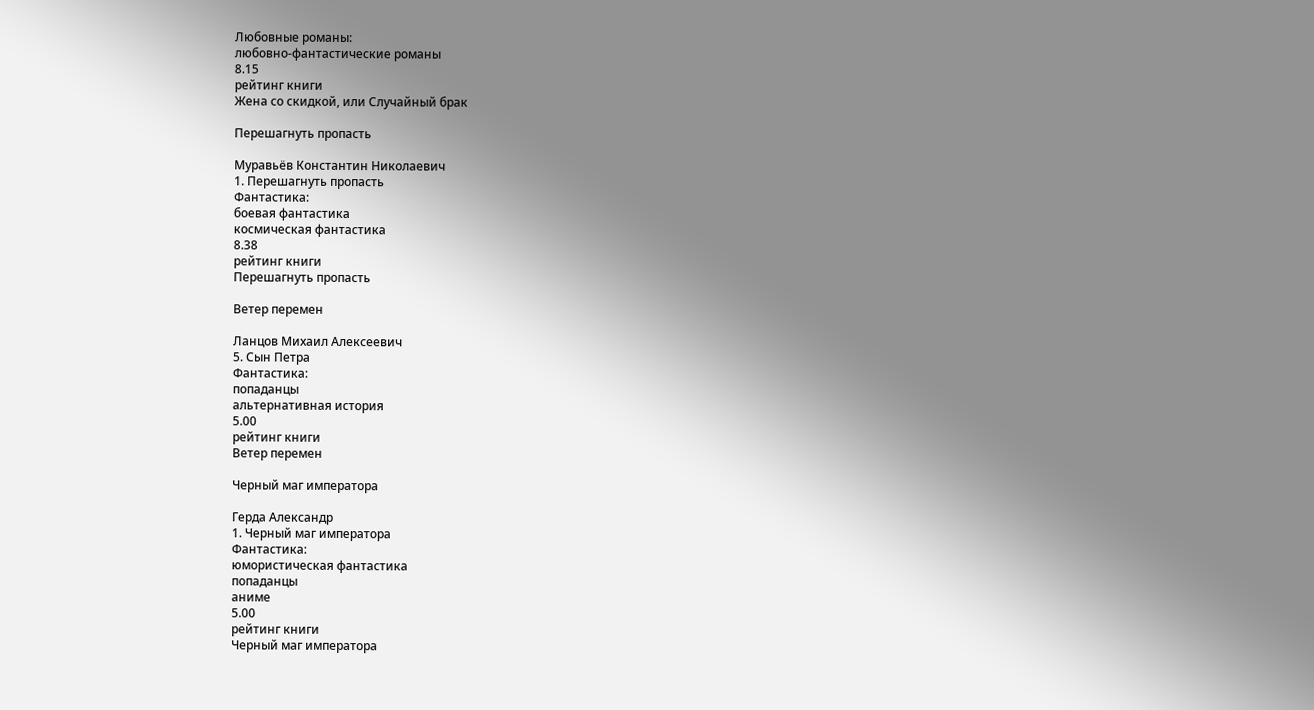Любовные романы:
любовно-фантастические романы
8.15
рейтинг книги
Жена со скидкой, или Случайный брак

Перешагнуть пропасть

Муравьёв Константин Николаевич
1. Перешагнуть пропасть
Фантастика:
боевая фантастика
космическая фантастика
8.38
рейтинг книги
Перешагнуть пропасть

Ветер перемен

Ланцов Михаил Алексеевич
5. Сын Петра
Фантастика:
попаданцы
альтернативная история
5.00
рейтинг книги
Ветер перемен

Черный маг императора

Герда Александр
1. Черный маг императора
Фантастика:
юмористическая фантастика
попаданцы
аниме
5.00
рейтинг книги
Черный маг императора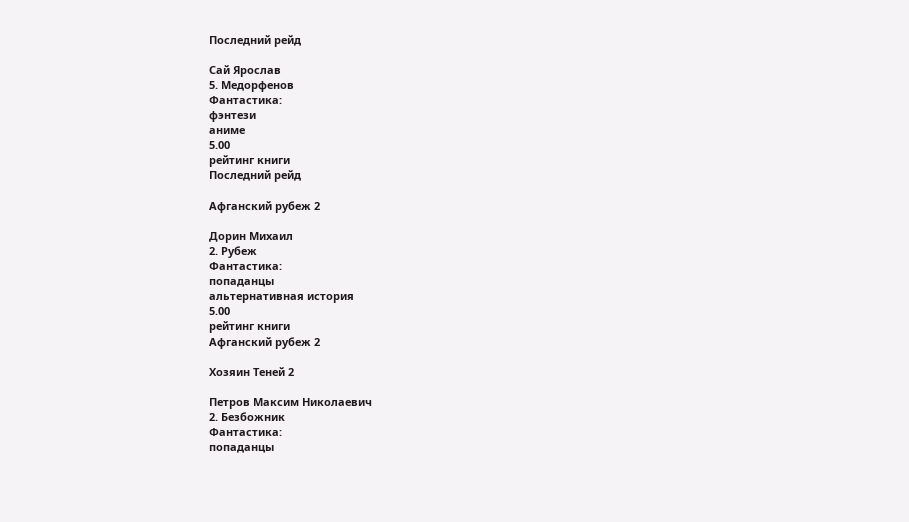Последний рейд

Сай Ярослав
5. Медорфенов
Фантастика:
фэнтези
аниме
5.00
рейтинг книги
Последний рейд

Афганский рубеж 2

Дорин Михаил
2. Рубеж
Фантастика:
попаданцы
альтернативная история
5.00
рейтинг книги
Афганский рубеж 2

Хозяин Теней 2

Петров Максим Николаевич
2. Безбожник
Фантастика:
попаданцы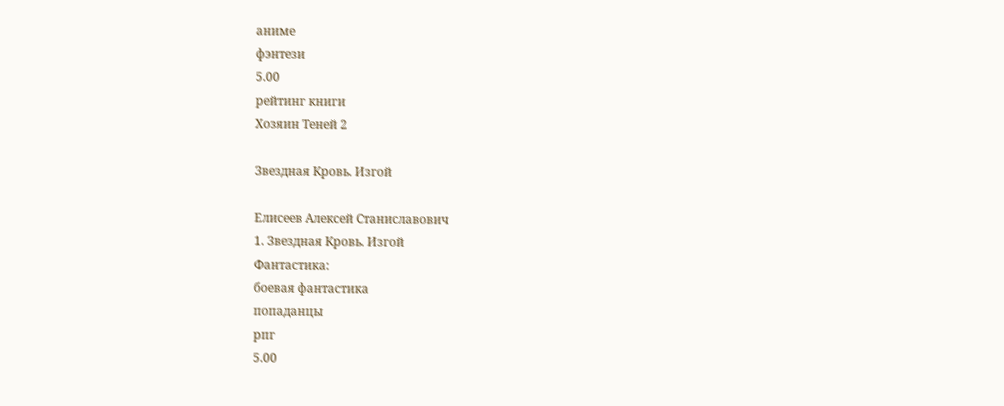аниме
фэнтези
5.00
рейтинг книги
Хозяин Теней 2

Звездная Кровь. Изгой

Елисеев Алексей Станиславович
1. Звездная Кровь. Изгой
Фантастика:
боевая фантастика
попаданцы
рпг
5.00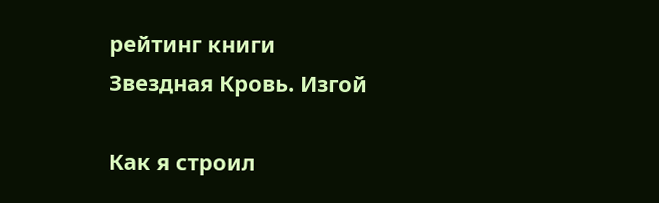рейтинг книги
Звездная Кровь. Изгой

Как я строил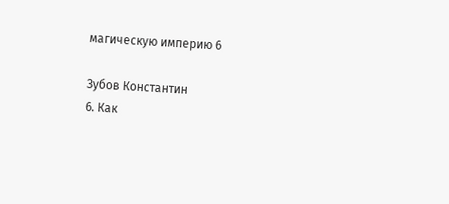магическую империю 6

Зубов Константин
6. Как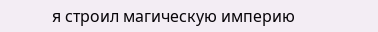я строил магическую империю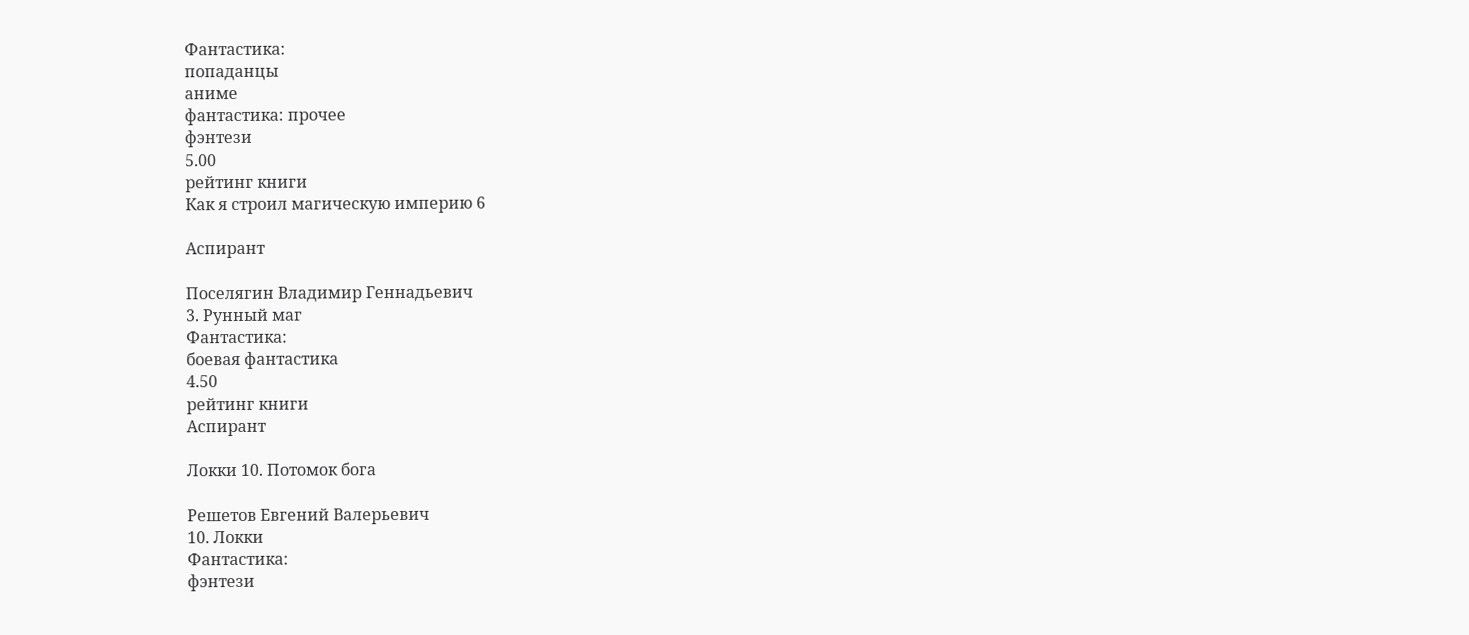Фантастика:
попаданцы
аниме
фантастика: прочее
фэнтези
5.00
рейтинг книги
Как я строил магическую империю 6

Аспирант

Поселягин Владимир Геннадьевич
3. Рунный маг
Фантастика:
боевая фантастика
4.50
рейтинг книги
Аспирант

Локки 10. Потомок бога

Решетов Евгений Валерьевич
10. Локки
Фантастика:
фэнтези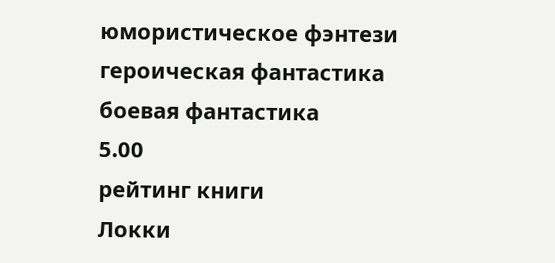юмористическое фэнтези
героическая фантастика
боевая фантастика
5.00
рейтинг книги
Локки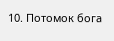10. Потомок бога